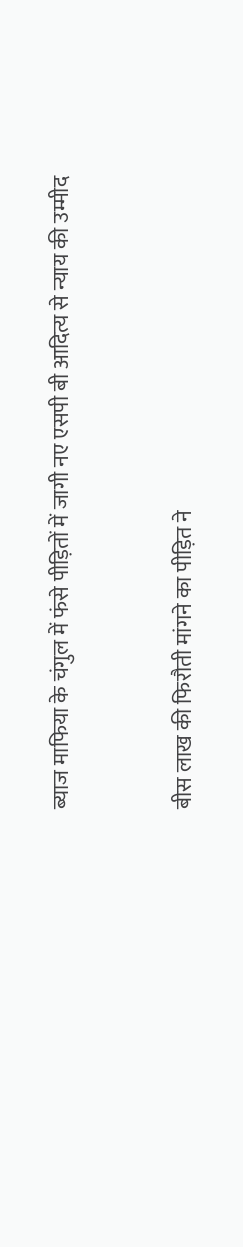ब्याज माफिया के चंगुल में फंसे पीड़ितों में जागी नए एसपी बी आदित्य से न्याय की उम्मीद


बीस लाख की फिरौती मांगने का पीड़ित ने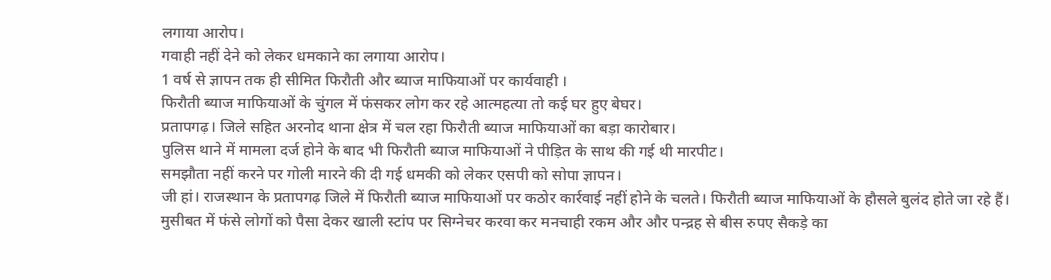लगाया आरोप।
गवाही नहीं देने को लेकर धमकाने का लगाया आरोप।
1 वर्ष से ज्ञापन तक ही सीमित फिरौती और ब्याज माफियाओं पर कार्यवाही ।
फिरौती ब्याज माफियाओं के चुंगल में फंसकर लोग कर रहे आत्महत्या तो कई घर हुए बेघर।
प्रतापगढ़। जिले सहित अरनोद थाना क्षेत्र में चल रहा फिरौती ब्याज माफियाओं का बड़ा कारोबार।
पुलिस थाने में मामला दर्ज होने के बाद भी फिरौती ब्याज माफियाओं ने पीड़ित के साथ की गई थी मारपीट।
समझौता नहीं करने पर गोली मारने की दी गई धमकी को लेकर एसपी को सोपा ज्ञापन।
जी हां। राजस्थान के प्रतापगढ़ जिले में फिरौती ब्याज माफियाओं पर कठोर कार्रवाई नहीं होने के चलते। फिरौती ब्याज माफियाओं के हौसले बुलंद होते जा रहे हैं। मुसीबत में फंसे लोगों को पैसा देकर खाली स्टांप पर सिग्नेचर करवा कर मनचाही रकम और और पन्द्रह से बीस रुपए सैकड़े का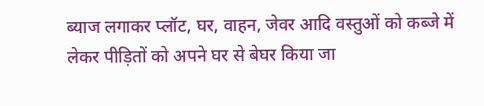ब्याज लगाकर प्लॉट, घर, वाहन, जेवर आदि वस्तुओं को कब्जे में लेकर पीड़ितों को अपने घर से बेघर किया जा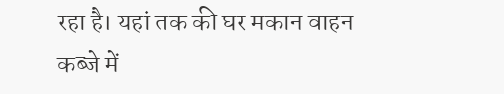रहा है। यहां तक की घर मकान वाहन कब्जे में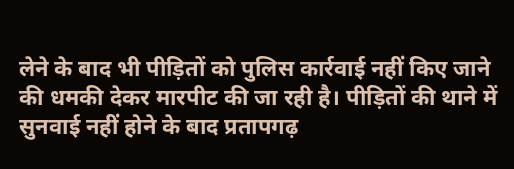लेने के बाद भी पीड़ितों को पुलिस कार्रवाई नहीं किए जाने की धमकी देकर मारपीट की जा रही है। पीड़ितों की थाने में सुनवाई नहीं होने के बाद प्रतापगढ़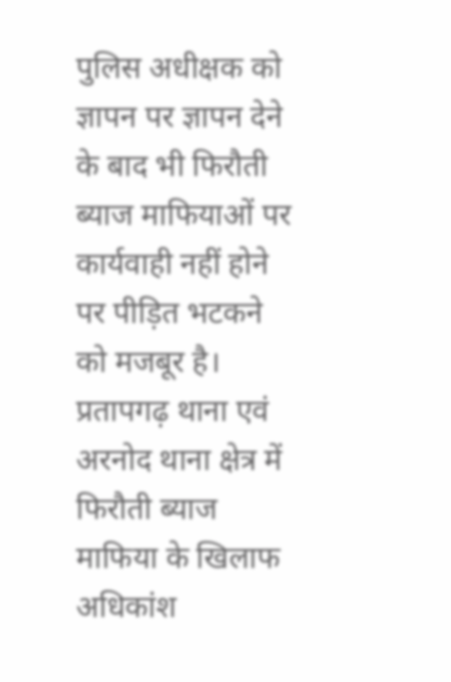पुलिस अधीक्षक को ज्ञापन पर ज्ञापन देने के बाद भी फिरौती ब्याज माफियाओं पर कार्यवाही नहीं होने पर पीड़ित भटकने को मजबूर है। प्रतापगढ़ थाना एवं अरनोद थाना क्षेत्र में फिरौती ब्याज माफिया के खिलाफ अधिकांश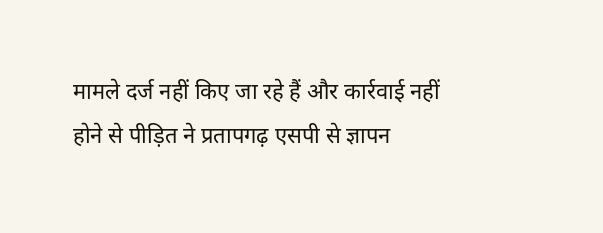मामले दर्ज नहीं किए जा रहे हैं और कार्रवाई नहीं होने से पीड़ित ने प्रतापगढ़ एसपी से ज्ञापन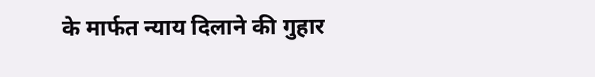के मार्फत न्याय दिलाने की गुहार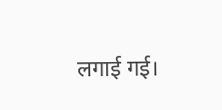लगाई गई।